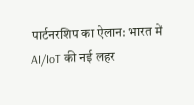पार्टनरशिप का ऐलान: भारत में AI/IoT की नई लहर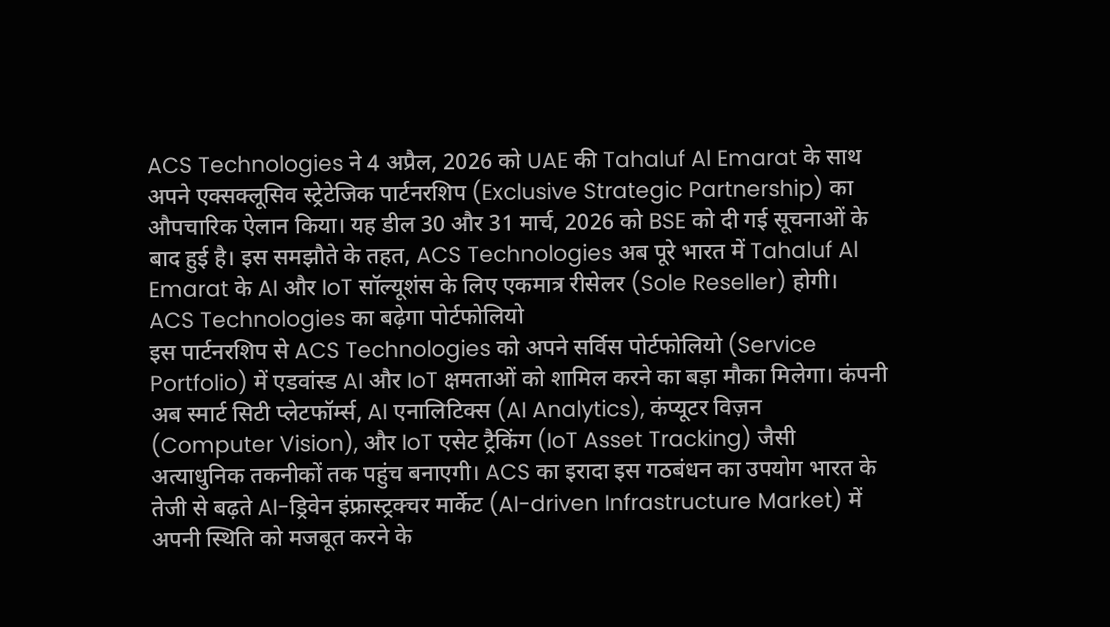ACS Technologies ने 4 अप्रैल, 2026 को UAE की Tahaluf Al Emarat के साथ अपने एक्सक्लूसिव स्ट्रेटेजिक पार्टनरशिप (Exclusive Strategic Partnership) का औपचारिक ऐलान किया। यह डील 30 और 31 मार्च, 2026 को BSE को दी गई सूचनाओं के बाद हुई है। इस समझौते के तहत, ACS Technologies अब पूरे भारत में Tahaluf Al Emarat के AI और IoT सॉल्यूशंस के लिए एकमात्र रीसेलर (Sole Reseller) होगी।
ACS Technologies का बढ़ेगा पोर्टफोलियो
इस पार्टनरशिप से ACS Technologies को अपने सर्विस पोर्टफोलियो (Service Portfolio) में एडवांस्ड AI और IoT क्षमताओं को शामिल करने का बड़ा मौका मिलेगा। कंपनी अब स्मार्ट सिटी प्लेटफॉर्म्स, AI एनालिटिक्स (AI Analytics), कंप्यूटर विज़न (Computer Vision), और IoT एसेट ट्रैकिंग (IoT Asset Tracking) जैसी अत्याधुनिक तकनीकों तक पहुंच बनाएगी। ACS का इरादा इस गठबंधन का उपयोग भारत के तेजी से बढ़ते AI-ड्रिवेन इंफ्रास्ट्रक्चर मार्केट (AI-driven Infrastructure Market) में अपनी स्थिति को मजबूत करने के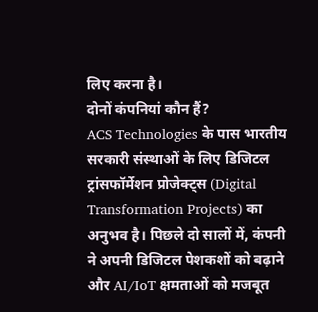लिए करना है।
दोनों कंपनियां कौन हैं?
ACS Technologies के पास भारतीय सरकारी संस्थाओं के लिए डिजिटल ट्रांसफॉर्मेशन प्रोजेक्ट्स (Digital Transformation Projects) का अनुभव है। पिछले दो सालों में, कंपनी ने अपनी डिजिटल पेशकशों को बढ़ाने और AI/IoT क्षमताओं को मजबूत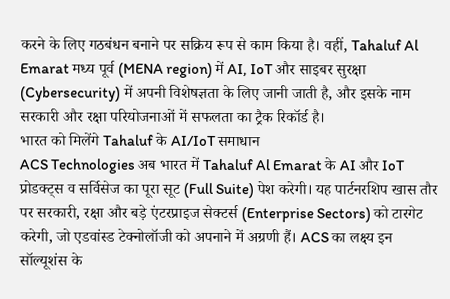करने के लिए गठबंधन बनाने पर सक्रिय रूप से काम किया है। वहीं, Tahaluf Al Emarat मध्य पूर्व (MENA region) में AI, IoT और साइबर सुरक्षा (Cybersecurity) में अपनी विशेषज्ञता के लिए जानी जाती है, और इसके नाम सरकारी और रक्षा परियोजनाओं में सफलता का ट्रैक रिकॉर्ड है।
भारत को मिलेंगे Tahaluf के AI/IoT समाधान
ACS Technologies अब भारत में Tahaluf Al Emarat के AI और IoT प्रोडक्ट्स व सर्विसेज का पूरा सूट (Full Suite) पेश करेगी। यह पार्टनरशिप खास तौर पर सरकारी, रक्षा और बड़े एंटरप्राइज सेक्टर्स (Enterprise Sectors) को टारगेट करेगी, जो एडवांस्ड टेक्नोलॉजी को अपनाने में अग्रणी हैं। ACS का लक्ष्य इन सॉल्यूशंस के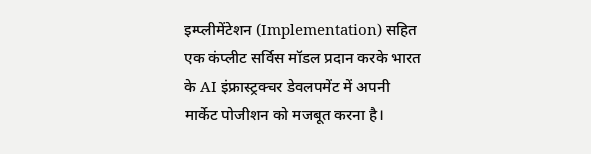इम्प्लीमेंटेशन (Implementation) सहित एक कंप्लीट सर्विस मॉडल प्रदान करके भारत के AI इंफ्रास्ट्रक्चर डेवलपमेंट में अपनी मार्केट पोजीशन को मजबूत करना है।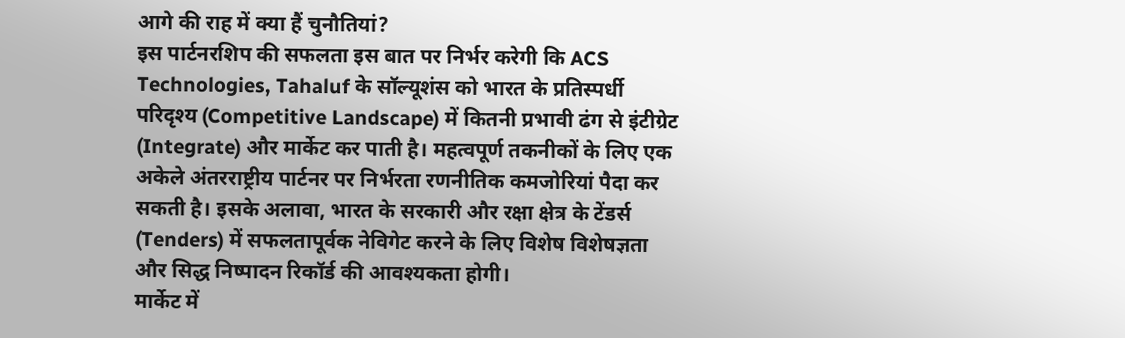आगे की राह में क्या हैं चुनौतियां?
इस पार्टनरशिप की सफलता इस बात पर निर्भर करेगी कि ACS Technologies, Tahaluf के सॉल्यूशंस को भारत के प्रतिस्पर्धी परिदृश्य (Competitive Landscape) में कितनी प्रभावी ढंग से इंटीग्रेट (Integrate) और मार्केट कर पाती है। महत्वपूर्ण तकनीकों के लिए एक अकेले अंतरराष्ट्रीय पार्टनर पर निर्भरता रणनीतिक कमजोरियां पैदा कर सकती है। इसके अलावा, भारत के सरकारी और रक्षा क्षेत्र के टेंडर्स (Tenders) में सफलतापूर्वक नेविगेट करने के लिए विशेष विशेषज्ञता और सिद्ध निष्पादन रिकॉर्ड की आवश्यकता होगी।
मार्केट में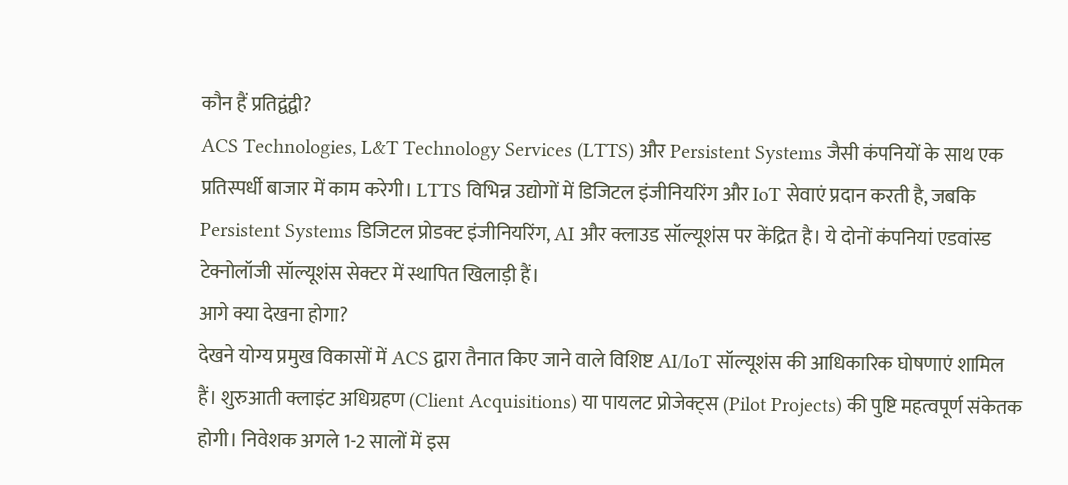कौन हैं प्रतिद्वंद्वी?
ACS Technologies, L&T Technology Services (LTTS) और Persistent Systems जैसी कंपनियों के साथ एक प्रतिस्पर्धी बाजार में काम करेगी। LTTS विभिन्न उद्योगों में डिजिटल इंजीनियरिंग और IoT सेवाएं प्रदान करती है, जबकि Persistent Systems डिजिटल प्रोडक्ट इंजीनियरिंग, AI और क्लाउड सॉल्यूशंस पर केंद्रित है। ये दोनों कंपनियां एडवांस्ड टेक्नोलॉजी सॉल्यूशंस सेक्टर में स्थापित खिलाड़ी हैं।
आगे क्या देखना होगा?
देखने योग्य प्रमुख विकासों में ACS द्वारा तैनात किए जाने वाले विशिष्ट AI/IoT सॉल्यूशंस की आधिकारिक घोषणाएं शामिल हैं। शुरुआती क्लाइंट अधिग्रहण (Client Acquisitions) या पायलट प्रोजेक्ट्स (Pilot Projects) की पुष्टि महत्वपूर्ण संकेतक होगी। निवेशक अगले 1-2 सालों में इस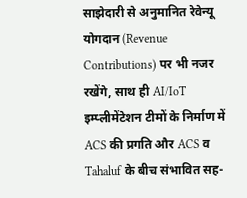साझेदारी से अनुमानित रेवेन्यू योगदान (Revenue Contributions) पर भी नजर रखेंगे, साथ ही AI/IoT इम्प्लीमेंटेशन टीमों के निर्माण में ACS की प्रगति और ACS व Tahaluf के बीच संभावित सह-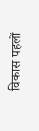विकास पहलों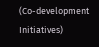(Co-development Initiatives)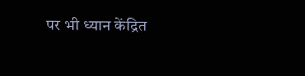पर भी ध्यान केंद्रित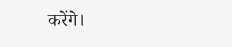करेंगे।